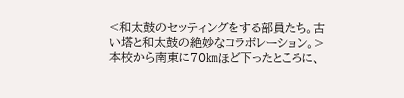<和太鼓のセッティングをする部員たち。古い塔と和太鼓の絶妙なコラボレーション。>
本校から南東に70㎞ほど下ったところに、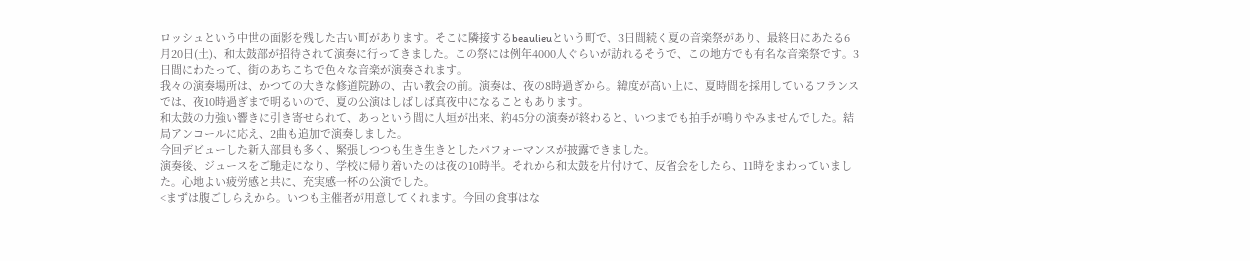ロッシュという中世の面影を残した古い町があります。そこに隣接するbeaulieuという町で、3日間続く夏の音楽祭があり、最終日にあたる6月20日(土)、和太鼓部が招待されて演奏に行ってきました。この祭には例年4000人ぐらいが訪れるそうで、この地方でも有名な音楽祭です。3日間にわたって、街のあちこちで色々な音楽が演奏されます。
我々の演奏場所は、かつての大きな修道院跡の、古い教会の前。演奏は、夜の8時過ぎから。緯度が高い上に、夏時間を採用しているフランスでは、夜10時過ぎまで明るいので、夏の公演はしばしば真夜中になることもあります。
和太鼓の力強い響きに引き寄せられて、あっという間に人垣が出来、約45分の演奏が終わると、いつまでも拍手が鳴りやみませんでした。結局アンコールに応え、2曲も追加で演奏しました。
今回デビューした新入部員も多く、緊張しつつも生き生きとしたパフォーマンスが披露できました。
演奏後、ジュースをご馳走になり、学校に帰り着いたのは夜の10時半。それから和太鼓を片付けて、反省会をしたら、11時をまわっていました。心地よい疲労感と共に、充実感一杯の公演でした。
<まずは腹ごしらえから。いつも主催者が用意してくれます。今回の食事はな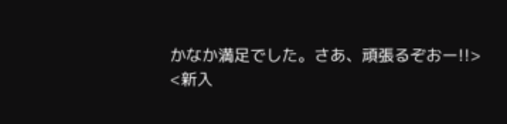かなか満足でした。さあ、頑張るぞおー!!>
<新入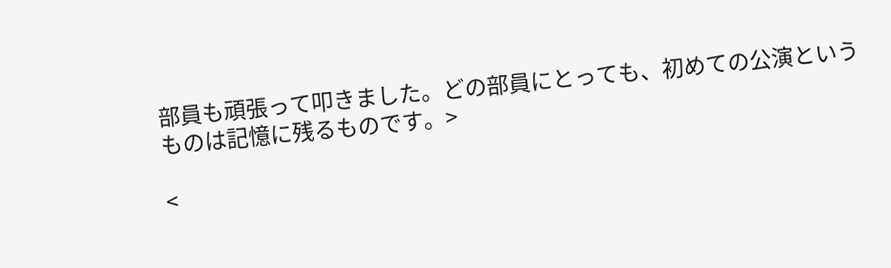部員も頑張って叩きました。どの部員にとっても、初めての公演というものは記憶に残るものです。>

<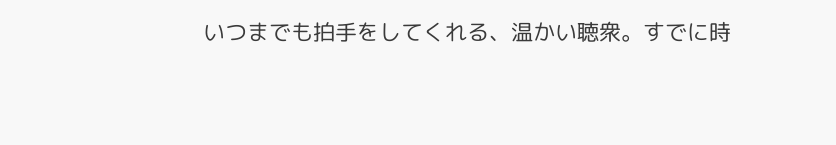いつまでも拍手をしてくれる、温かい聴衆。すでに時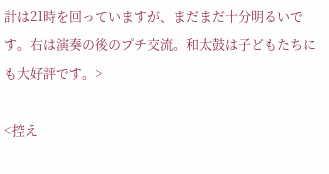計は21時を回っていますが、まだまだ十分明るいです。右は演奏の後のプチ交流。和太鼓は子どもたちにも大好評です。>

<控え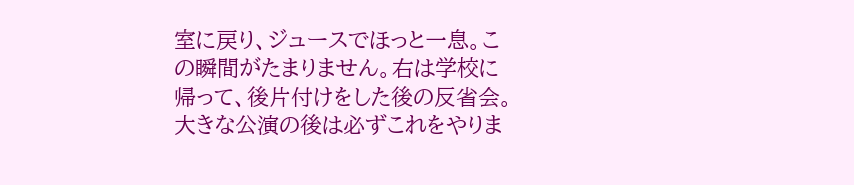室に戻り、ジュースでほっと一息。この瞬間がたまりません。右は学校に帰って、後片付けをした後の反省会。大きな公演の後は必ずこれをやりま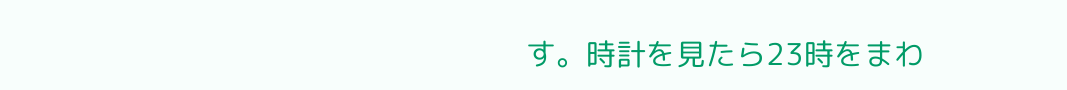す。時計を見たら23時をまわ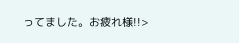ってました。お疲れ様!!>